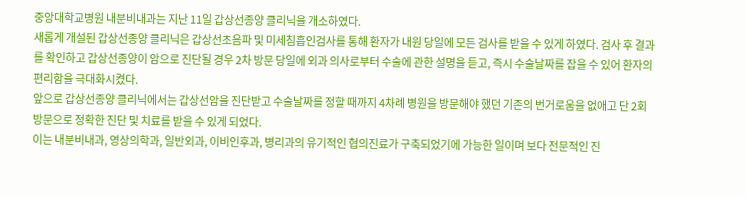중앙대학교병원 내분비내과는 지난 11일 갑상선종양 클리닉을 개소하였다.
새롭게 개설된 갑상선종양 클리닉은 갑상선초음파 및 미세침흡인검사를 통해 환자가 내원 당일에 모든 검사를 받을 수 있게 하였다. 검사 후 결과를 확인하고 갑상선종양이 암으로 진단될 경우 2차 방문 당일에 외과 의사로부터 수술에 관한 설명을 듣고, 즉시 수술날짜를 잡을 수 있어 환자의 편리함을 극대화시켰다.
앞으로 갑상선종양 클리닉에서는 갑상선암을 진단받고 수술날짜를 정할 때까지 4차례 병원을 방문해야 했던 기존의 번거로움을 없애고 단 2회 방문으로 정확한 진단 및 치료를 받을 수 있게 되었다.
이는 내분비내과, 영상의학과, 일반외과, 이비인후과, 병리과의 유기적인 협의진료가 구축되었기에 가능한 일이며 보다 전문적인 진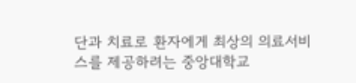단과 치료로 환자에게 최상의 의료서비스를 제공하려는 중앙대학교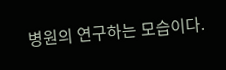병원의 연구하는 모습이다.